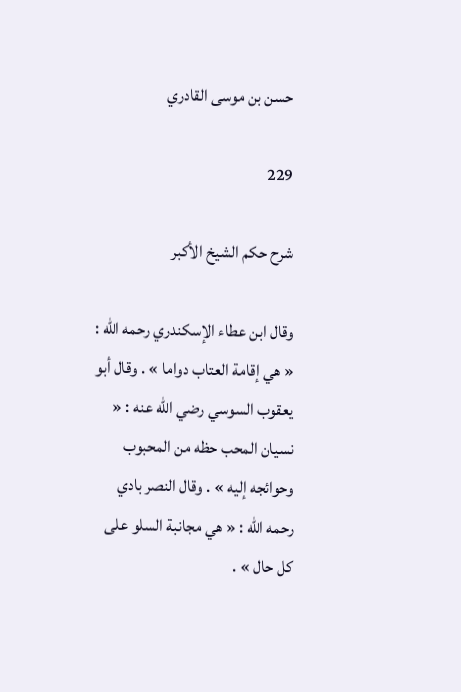حسن بن موسى القادري

229

شرح حكم الشيخ الأكبر

وقال ابن عطاء الإسكندري رحمه اللّه : « هي إقامة العتاب دواما » . وقال أبو يعقوب السوسي رضي اللّه عنه : « نسيان المحب حظه من المحبوب وحوائجه إليه » . وقال النصر بادي رحمه اللّه : « هي مجانبة السلو على كل حال » .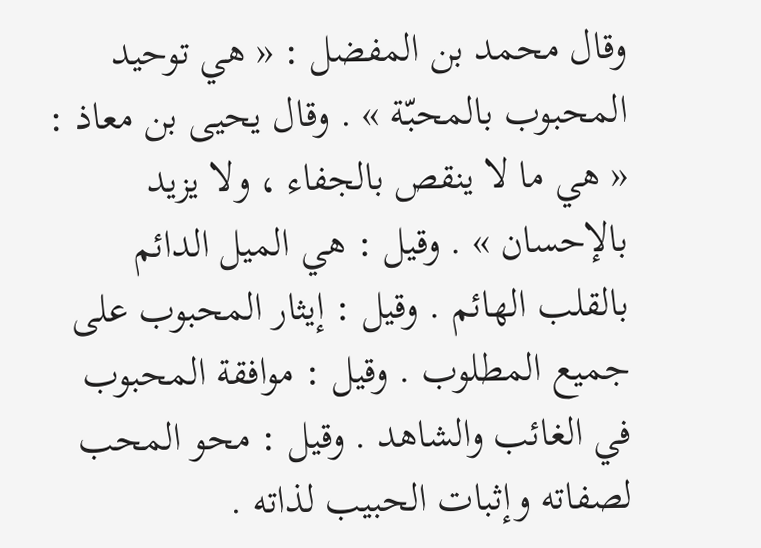وقال محمد بن المفضل : « هي توحيد المحبوب بالمحبّة » . وقال يحيى بن معاذ : « هي ما لا ينقص بالجفاء ، ولا يزيد بالإحسان » . وقيل : هي الميل الدائم بالقلب الهائم . وقيل : إيثار المحبوب على جميع المطلوب . وقيل : موافقة المحبوب في الغائب والشاهد . وقيل : محو المحب لصفاته وإثبات الحبيب لذاته .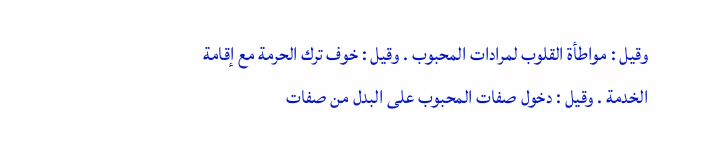وقيل : مواطأة القلوب لمرادات المحبوب . وقيل : خوف ترك الحرمة مع إقامة الخدمة . وقيل : دخول صفات المحبوب على البدل من صفات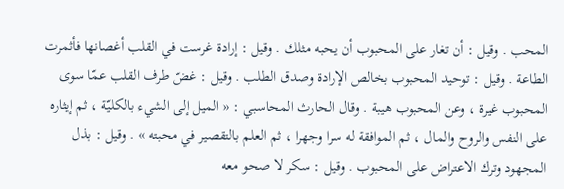المحب . وقيل : أن تغار على المحبوب أن يحبه مثلك . وقيل : إرادة غرست في القلب أغصانها فأثمرت الطاعة . وقيل : توحيد المحبوب بخالص الإرادة وصدق الطلب . وقيل : غضّ طرف القلب عمّا سوى المحبوب غيرة ، وعن المحبوب هيبة . وقال الحارث المحاسبي : « الميل إلى الشيء بالكليّة ، ثم إيثاره على النفس والروح والمال ، ثم الموافقة له سرا وجهرا ، ثم العلم بالتقصير في محبته » . وقيل : بذل المجهود وترك الاعتراض على المحبوب . وقيل : سكر لا صحو معه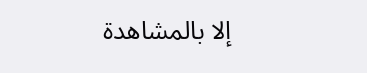إلا بالمشاهدة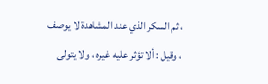، ثم السكر الذي عند المشاهدة لا يوصف ، وقيل : ألا تؤثر عليه غيره ، ولا يتولى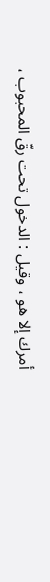أمرك إلا هو ، وقيل : الدخول تحت رقّ المحبوب ،